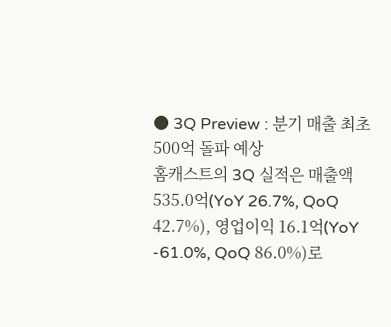● 3Q Preview : 분기 매출 최초 500억 돌파 예상
홈캐스트의 3Q 실적은 매출액 535.0억(YoY 26.7%, QoQ 42.7%), 영업이익 16.1억(YoY -61.0%, QoQ 86.0%)로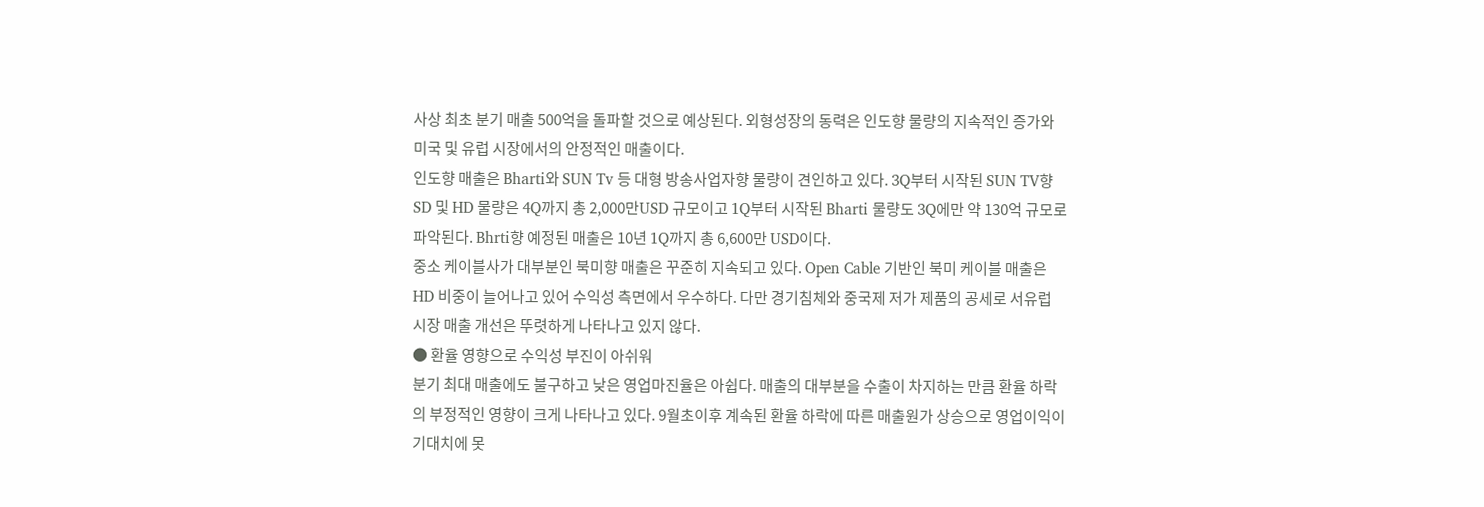사상 최초 분기 매출 500억을 돌파할 것으로 예상된다. 외형성장의 동력은 인도향 물량의 지속적인 증가와 미국 및 유럽 시장에서의 안정적인 매출이다.
인도향 매출은 Bharti와 SUN Tv 등 대형 방송사업자향 물량이 견인하고 있다. 3Q부터 시작된 SUN TV향 SD 및 HD 물량은 4Q까지 총 2,000만USD 규모이고 1Q부터 시작된 Bharti 물량도 3Q에만 약 130억 규모로 파악된다. Bhrti향 예정된 매출은 10년 1Q까지 총 6,600만 USD이다.
중소 케이블사가 대부분인 북미향 매출은 꾸준히 지속되고 있다. Open Cable 기반인 북미 케이블 매출은 HD 비중이 늘어나고 있어 수익성 측면에서 우수하다. 다만 경기침체와 중국제 저가 제품의 공세로 서유럽 시장 매출 개선은 뚜렷하게 나타나고 있지 않다.
● 환율 영향으로 수익성 부진이 아쉬워
분기 최대 매출에도 불구하고 낮은 영업마진율은 아쉽다. 매출의 대부분을 수출이 차지하는 만큼 환율 하락의 부정적인 영향이 크게 나타나고 있다. 9월초이후 계속된 환율 하락에 따른 매출원가 상승으로 영업이익이 기대치에 못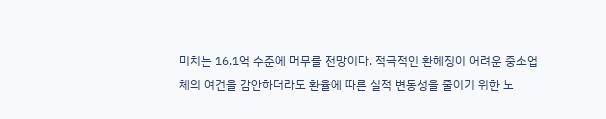미치는 16.1억 수준에 머무를 전망이다. 적극적인 환헤징이 어려운 중소업체의 여건을 감안하더라도 환율에 따른 실적 변동성을 줄이기 위한 노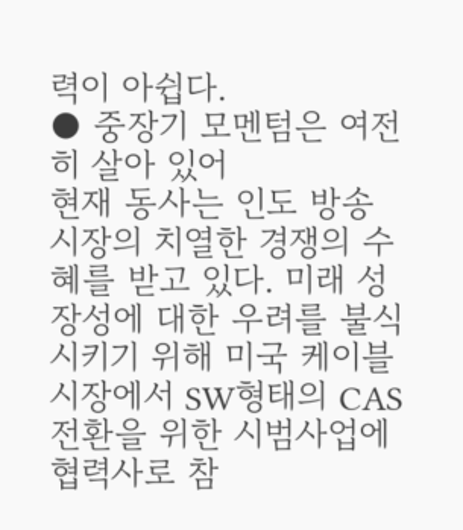력이 아쉽다.
● 중장기 모멘텀은 여전히 살아 있어
현재 동사는 인도 방송시장의 치열한 경쟁의 수혜를 받고 있다. 미래 성장성에 대한 우려를 불식시키기 위해 미국 케이블 시장에서 SW형태의 CAS 전환을 위한 시범사업에 협력사로 참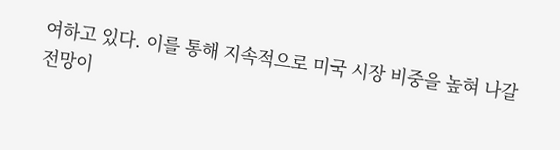여하고 있다. 이를 통해 지속적으로 미국 시장 비중을 높혀 나갈 전망이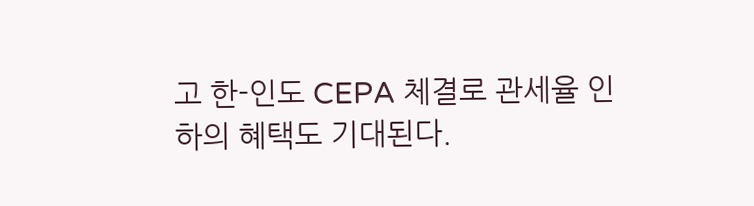고 한-인도 CEPA 체결로 관세율 인하의 혜택도 기대된다.